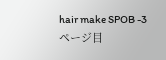hair make SPOB -3ページ目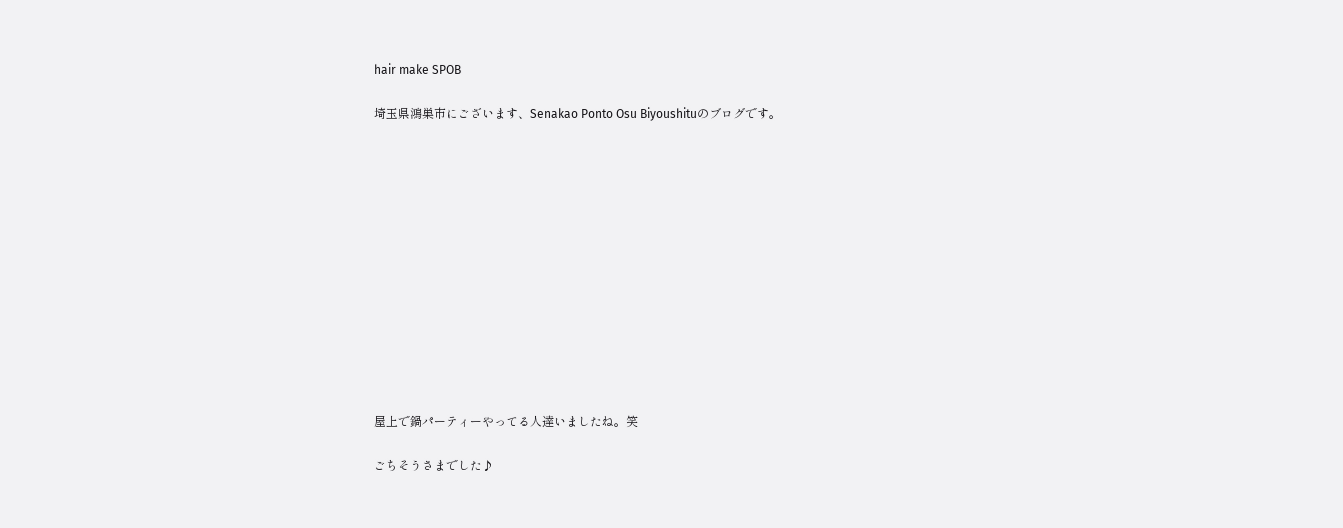hair make SPOB

埼玉県鴻巣市にございます、Senakao Ponto Osu Biyoushituのブログです。













屋上で鍋パーティーやってる人達いましたね。笑

ごちそうさまでした♪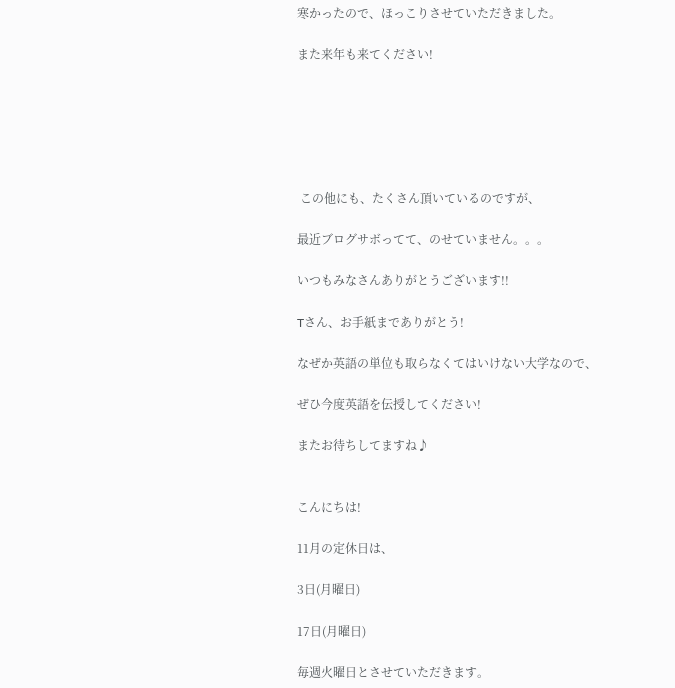寒かったので、ほっこりさせていただきました。

また来年も来てください!






 この他にも、たくさん頂いているのですが、

最近ブログサボってて、のせていません。。。

いつもみなさんありがとうございます!!

Tさん、お手紙までありがとう!

なぜか英語の単位も取らなくてはいけない大学なので、

ぜひ今度英語を伝授してください!

またお待ちしてますね♪


こんにちは!

11月の定休日は、

3日(月曜日)

17日(月曜日)

毎週火曜日とさせていただきます。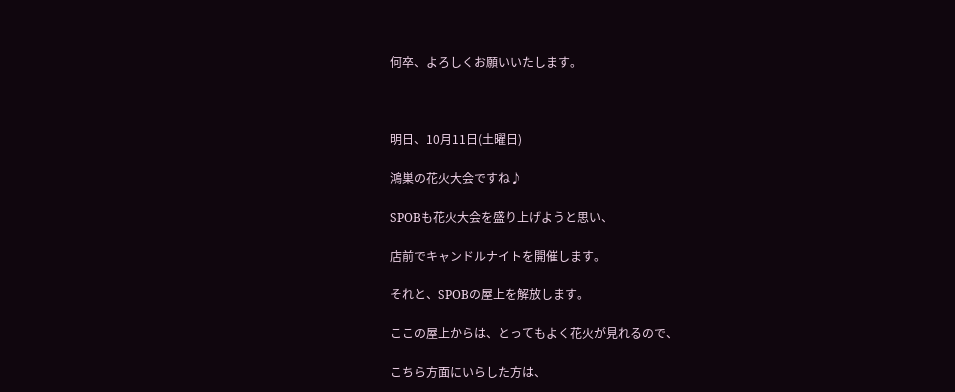何卒、よろしくお願いいたします。



明日、10月11日(土曜日)

鴻巣の花火大会ですね♪

SPOBも花火大会を盛り上げようと思い、

店前でキャンドルナイトを開催します。

それと、SPOBの屋上を解放します。

ここの屋上からは、とってもよく花火が見れるので、

こちら方面にいらした方は、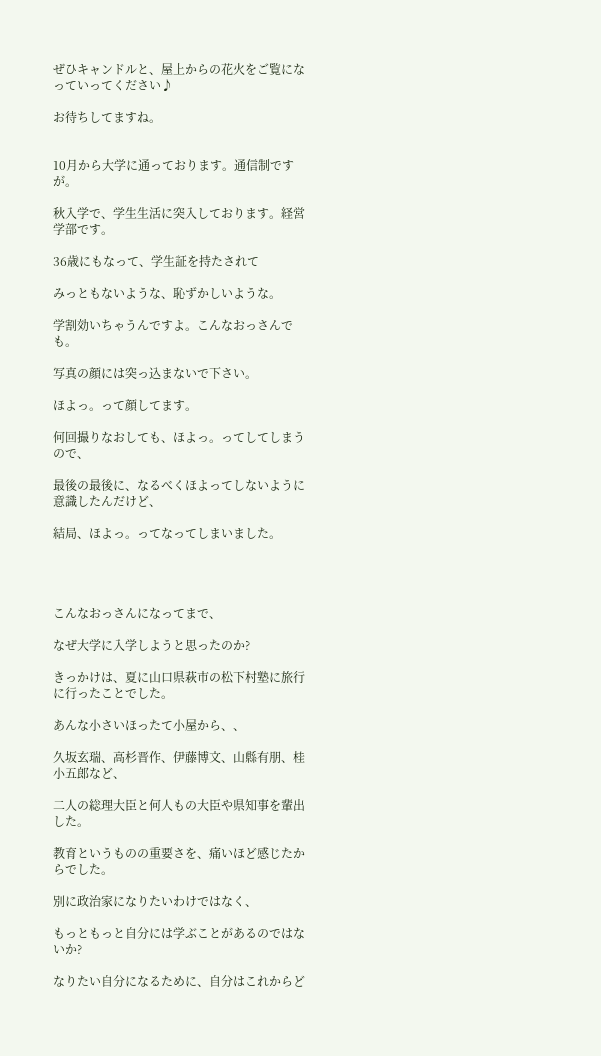ぜひキャンドルと、屋上からの花火をご覧になっていってください♪

お待ちしてますね。


10月から大学に通っております。通信制ですが。

秋入学で、学生生活に突入しております。経営学部です。

36歳にもなって、学生証を持たされて

みっともないような、恥ずかしいような。

学割効いちゃうんですよ。こんなおっさんでも。

写真の顔には突っ込まないで下さい。

ほよっ。って顔してます。

何回撮りなおしても、ほよっ。ってしてしまうので、

最後の最後に、なるべくほよってしないように意識したんだけど、

結局、ほよっ。ってなってしまいました。




こんなおっさんになってまで、

なぜ大学に入学しようと思ったのか?

きっかけは、夏に山口県萩市の松下村塾に旅行に行ったことでした。

あんな小さいほったて小屋から、、

久坂玄瑞、高杉晋作、伊藤博文、山縣有朋、桂小五郎など、

二人の総理大臣と何人もの大臣や県知事を輩出した。

教育というものの重要さを、痛いほど感じたからでした。

別に政治家になりたいわけではなく、

もっともっと自分には学ぶことがあるのではないか?

なりたい自分になるために、自分はこれからど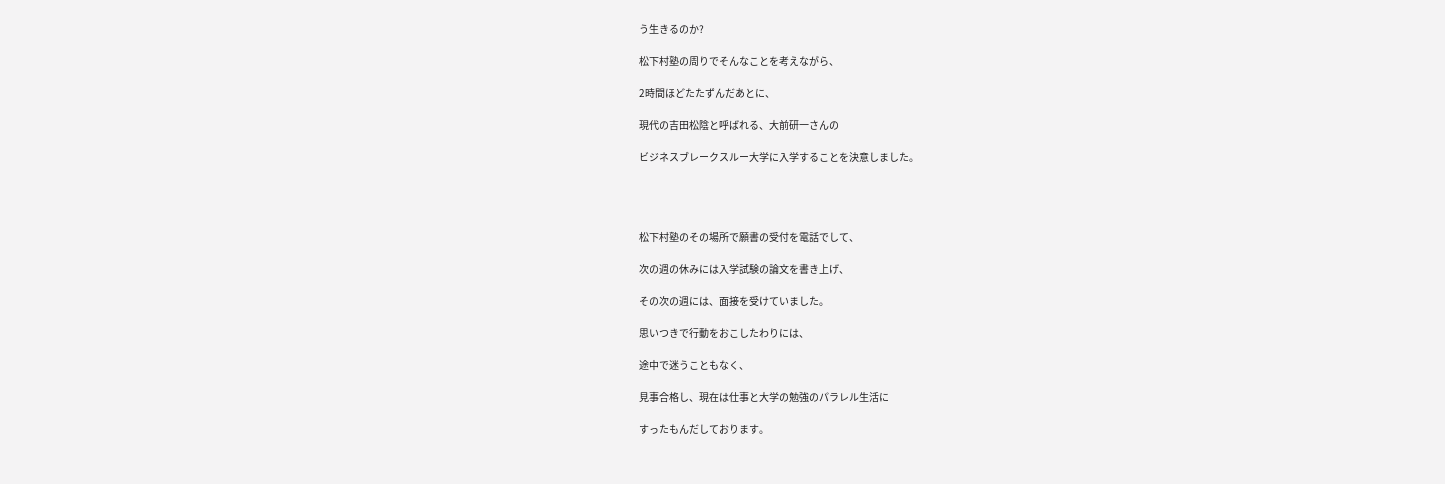う生きるのか?

松下村塾の周りでそんなことを考えながら、

2時間ほどたたずんだあとに、

現代の吉田松陰と呼ばれる、大前研一さんの

ビジネスブレークスルー大学に入学することを決意しました。




松下村塾のその場所で願書の受付を電話でして、

次の週の休みには入学試験の論文を書き上げ、

その次の週には、面接を受けていました。

思いつきで行動をおこしたわりには、

途中で迷うこともなく、

見事合格し、現在は仕事と大学の勉強のパラレル生活に

すったもんだしております。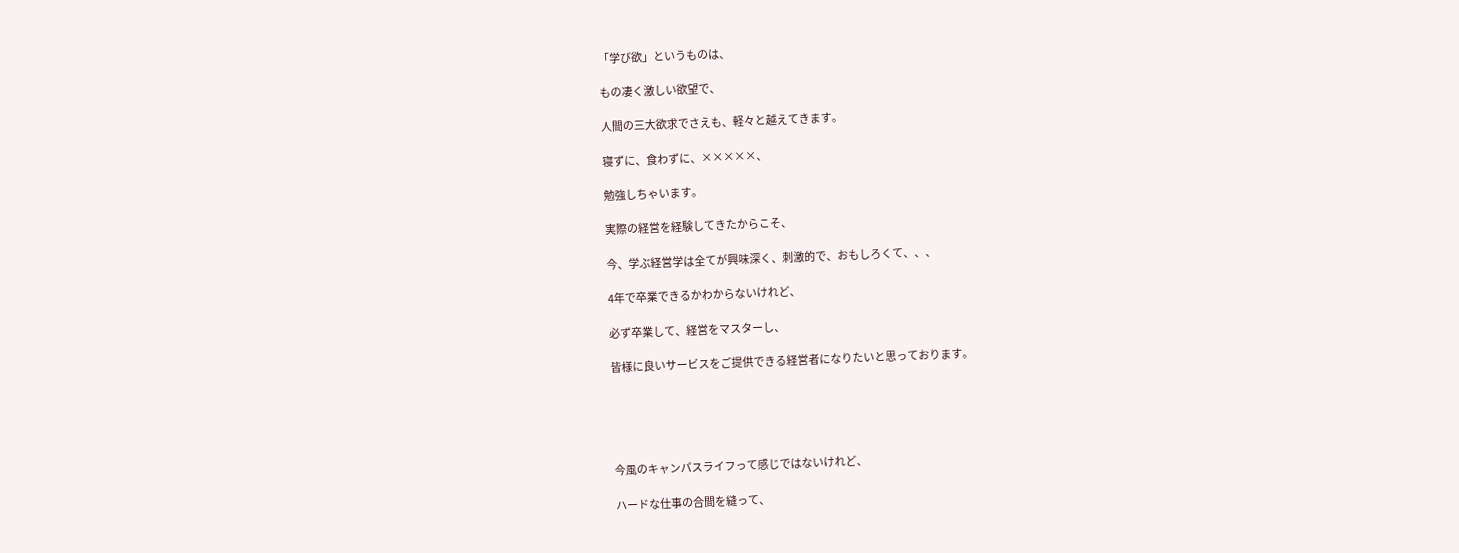「学び欲」というものは、

もの凄く激しい欲望で、

人間の三大欲求でさえも、軽々と越えてきます。

寝ずに、食わずに、×××××、

勉強しちゃいます。

実際の経営を経験してきたからこそ、

今、学ぶ経営学は全てが興味深く、刺激的で、おもしろくて、、、

4年で卒業できるかわからないけれど、

必ず卒業して、経営をマスターし、

皆様に良いサービスをご提供できる経営者になりたいと思っております。





今風のキャンパスライフって感じではないけれど、

ハードな仕事の合間を縫って、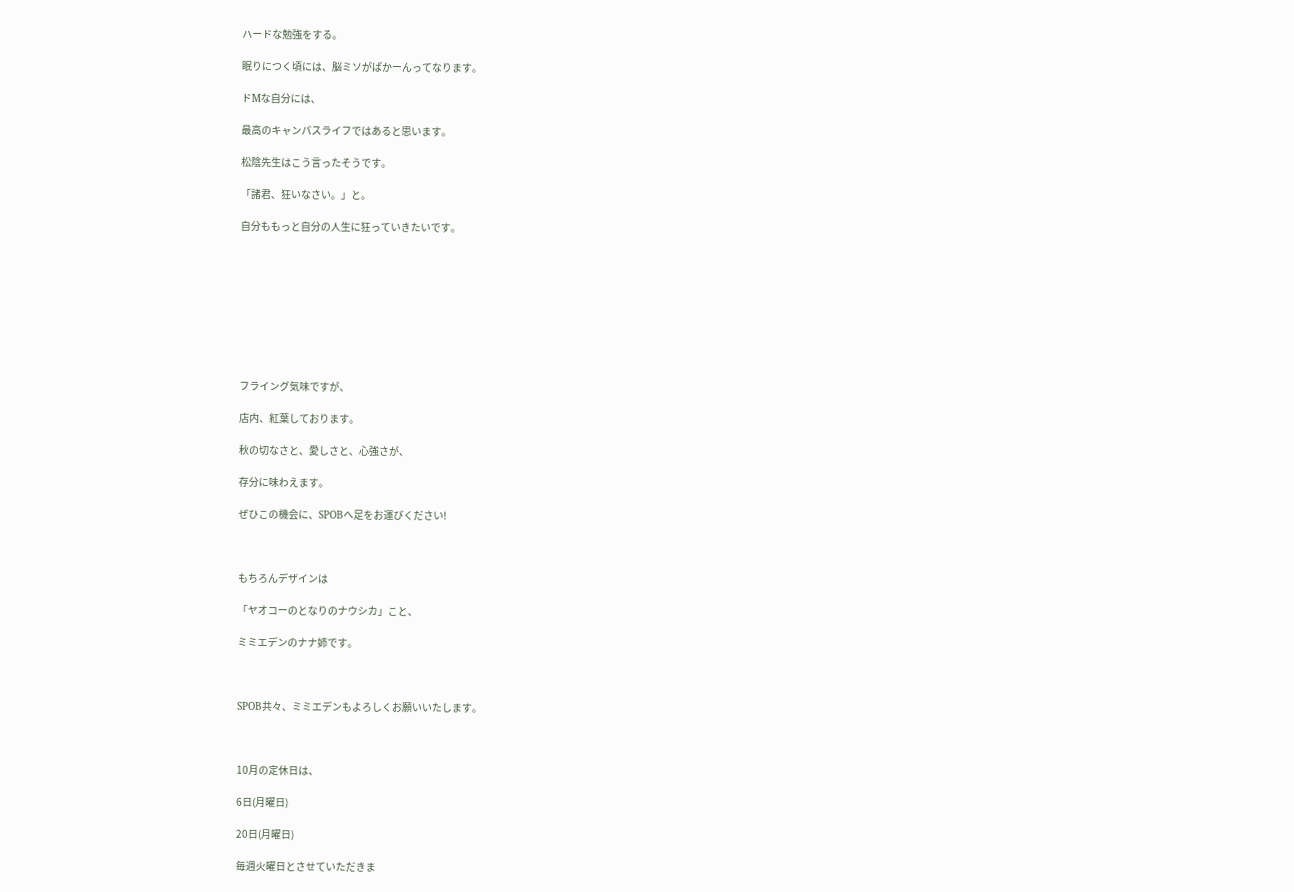ハードな勉強をする。

眠りにつく頃には、脳ミソがぱかーんってなります。

ドMな自分には、

最高のキャンパスライフではあると思います。

松陰先生はこう言ったそうです。

「諸君、狂いなさい。」と。

自分ももっと自分の人生に狂っていきたいです。









フライング気味ですが、

店内、紅葉しております。

秋の切なさと、愛しさと、心強さが、

存分に味わえます。

ぜひこの機会に、SPOBへ足をお運びください!



もちろんデザインは

「ヤオコーのとなりのナウシカ」こと、

ミミエデンのナナ姉です。



SPOB共々、ミミエデンもよろしくお願いいたします。



10月の定休日は、

6日(月曜日)

20日(月曜日)

毎週火曜日とさせていただきま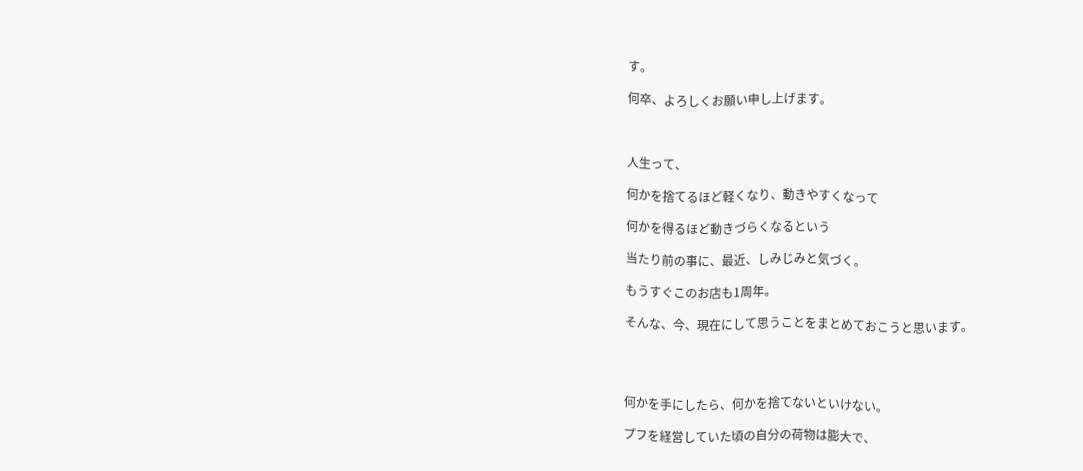す。

何卒、よろしくお願い申し上げます。



人生って、

何かを捨てるほど軽くなり、動きやすくなって

何かを得るほど動きづらくなるという

当たり前の事に、最近、しみじみと気づく。

もうすぐこのお店も1周年。

そんな、今、現在にして思うことをまとめておこうと思います。




何かを手にしたら、何かを捨てないといけない。

プフを経営していた頃の自分の荷物は膨大で、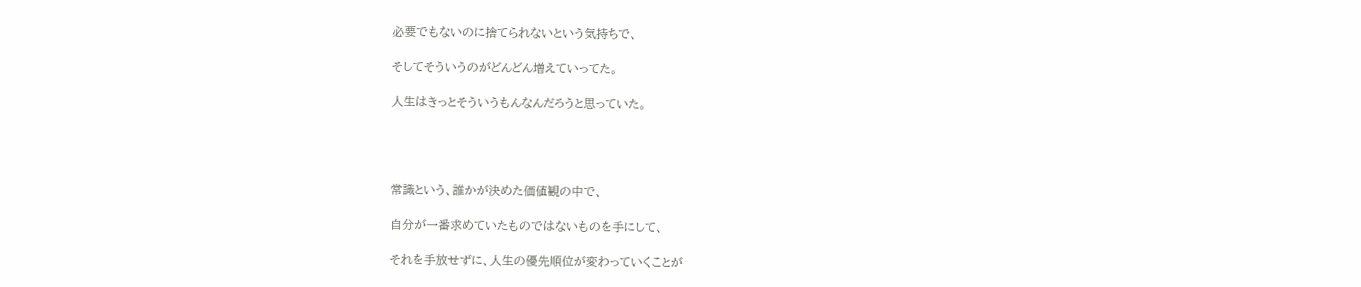必要でもないのに捨てられないという気持ちで、

そしてそういうのがどんどん増えていってた。

人生はきっとそういうもんなんだろうと思っていた。




常識という、誰かが決めた価値観の中で、

自分が一番求めていたものではないものを手にして、

それを手放せずに、人生の優先順位が変わっていくことが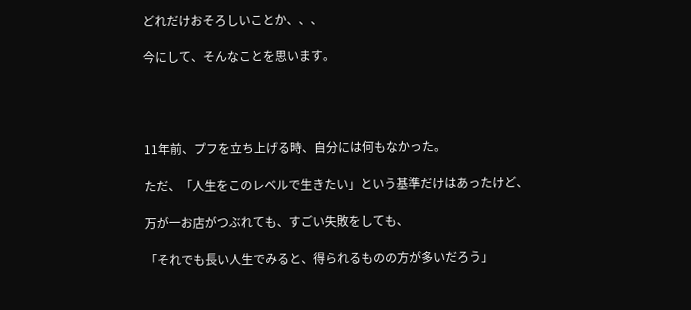どれだけおそろしいことか、、、

今にして、そんなことを思います。




11年前、プフを立ち上げる時、自分には何もなかった。

ただ、「人生をこのレベルで生きたい」という基準だけはあったけど、

万が一お店がつぶれても、すごい失敗をしても、

「それでも長い人生でみると、得られるものの方が多いだろう」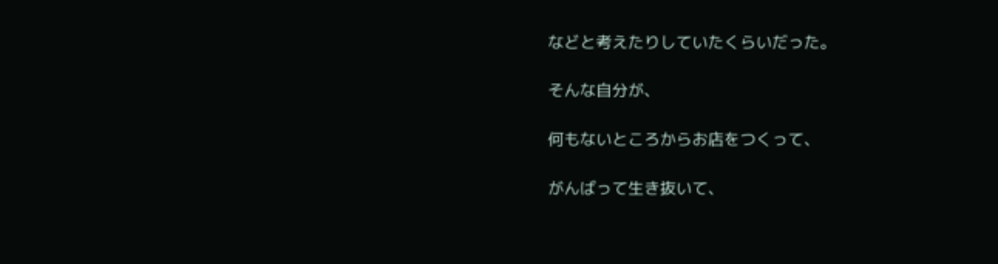などと考えたりしていたくらいだった。

そんな自分が、

何もないところからお店をつくって、

がんばって生き抜いて、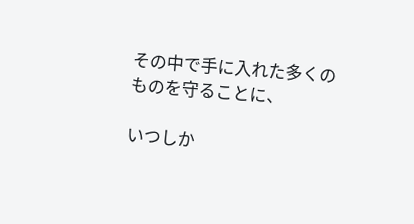その中で手に入れた多くのものを守ることに、

いつしか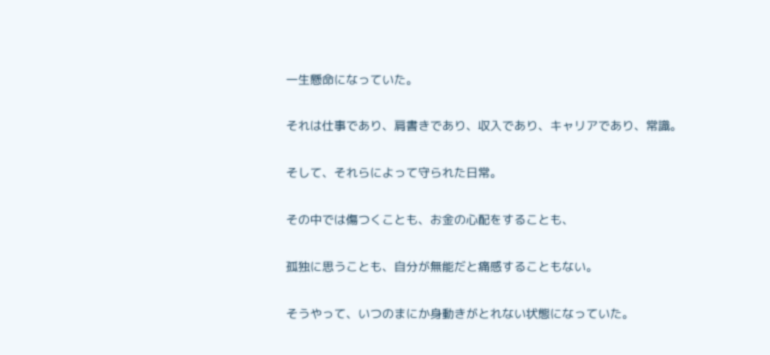一生懸命になっていた。

それは仕事であり、肩書きであり、収入であり、キャリアであり、常識。

そして、それらによって守られた日常。

その中では傷つくことも、お金の心配をすることも、

孤独に思うことも、自分が無能だと痛感することもない。

そうやって、いつのまにか身動きがとれない状態になっていた。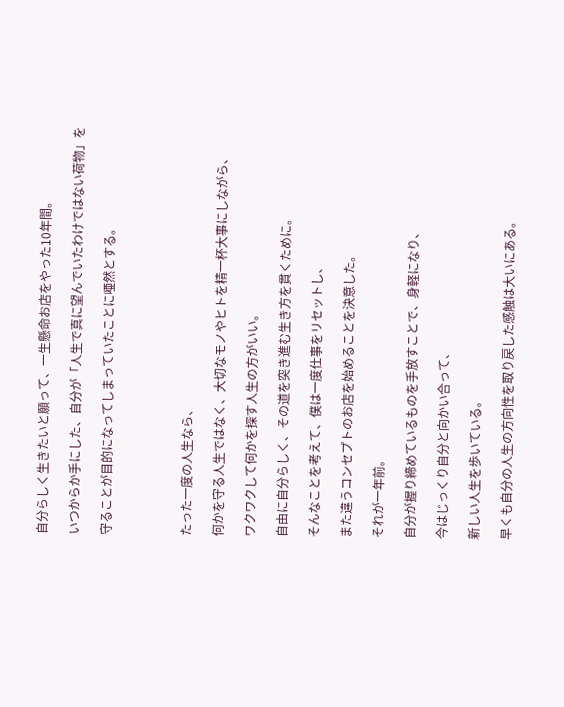自分らしく生きたいと願って、一生懸命お店をやった10年間。

いつからか手にした、自分が「人生で真に望んでいたわけではない荷物」を

守ることが目的になってしまっていたことに唖然とする。




たった一度の人生なら、

何かを守る人生ではなく、大切なモノやヒトを精一杯大事にしながら、

ワクワクして何かを探す人生の方がいい。

自由に自分らしく、その道を突き進む生き方を貫くために。

そんなことを考えて、僕は一度仕事をリセットし、

また違うコンセプトのお店を始めることを決意した。

それが一年前。

自分が握り締めているものを手放すことで、身軽になり、

今はじっくり自分と向かい合って、

新しい人生を歩いている。

早くも自分の人生の方向性を取り戻した感触は大いにある。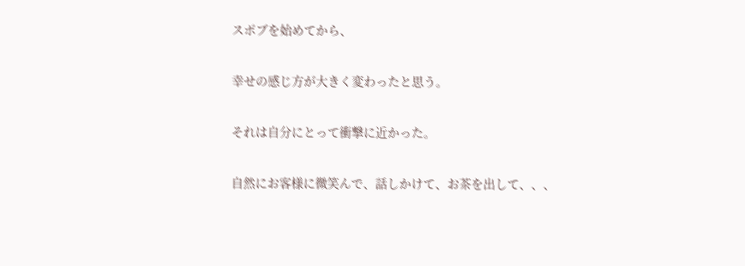スポブを始めてから、

幸せの感じ方が大きく変わったと思う。

それは自分にとって衝撃に近かった。

自然にお客様に微笑んで、話しかけて、お茶を出して、、、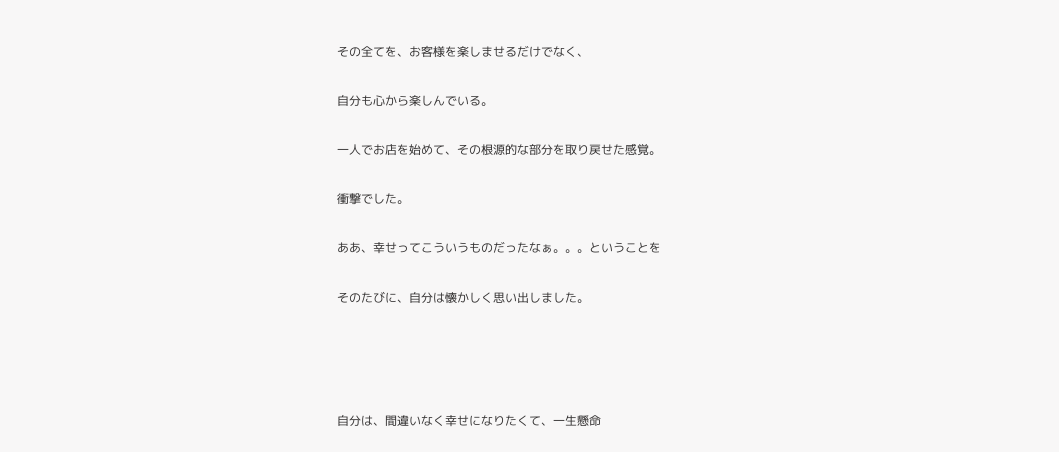その全てを、お客様を楽しませるだけでなく、

自分も心から楽しんでいる。

一人でお店を始めて、その根源的な部分を取り戻せた感覚。

衝撃でした。

ああ、幸せってこういうものだったなぁ。。。ということを

そのたびに、自分は懐かしく思い出しました。




自分は、間違いなく幸せになりたくて、一生懸命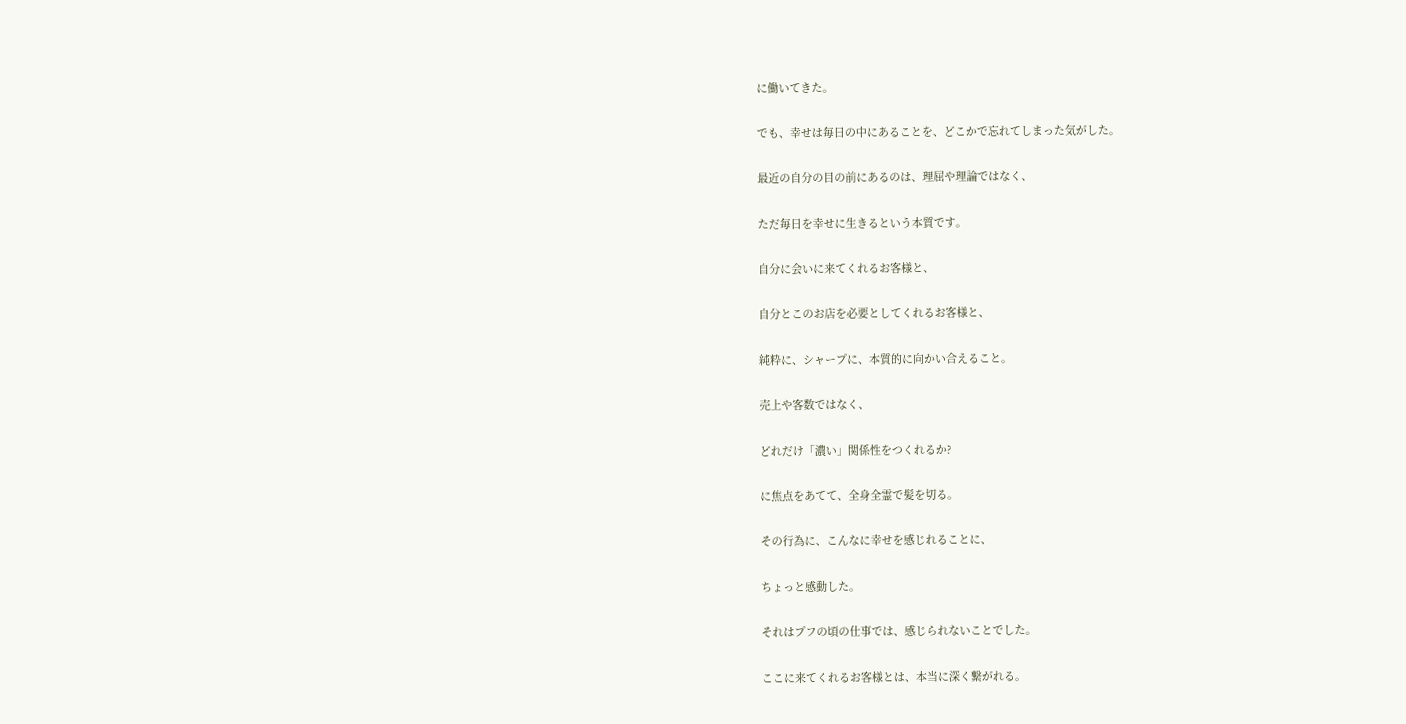に働いてきた。

でも、幸せは毎日の中にあることを、どこかで忘れてしまった気がした。

最近の自分の目の前にあるのは、理屈や理論ではなく、

ただ毎日を幸せに生きるという本質です。

自分に会いに来てくれるお客様と、

自分とこのお店を必要としてくれるお客様と、

純粋に、シャープに、本質的に向かい合えること。

売上や客数ではなく、

どれだけ「濃い」関係性をつくれるか?

に焦点をあてて、全身全霊で髪を切る。

その行為に、こんなに幸せを感じれることに、

ちょっと感動した。

それはプフの頃の仕事では、感じられないことでした。

ここに来てくれるお客様とは、本当に深く繋がれる。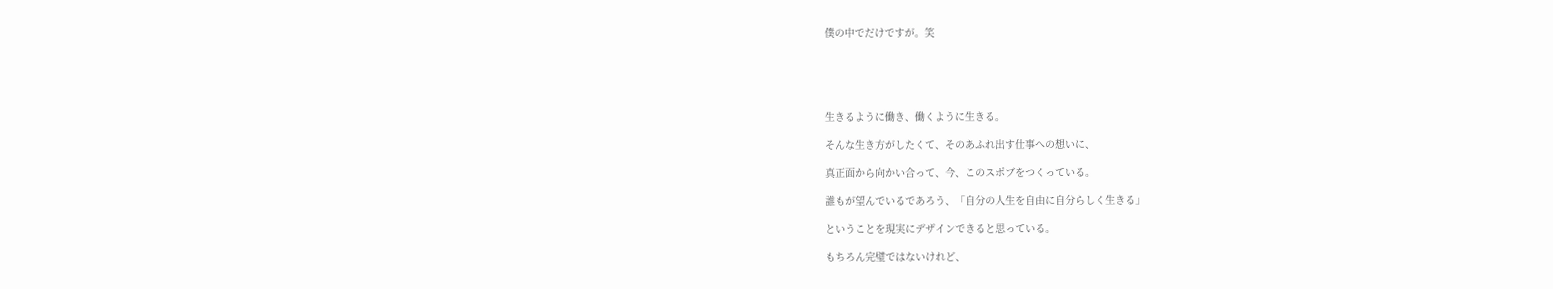僕の中でだけですが。笑





生きるように働き、働くように生きる。

そんな生き方がしたくて、そのあふれ出す仕事への想いに、

真正面から向かい合って、今、このスポブをつくっている。

誰もが望んでいるであろう、「自分の人生を自由に自分らしく生きる」

ということを現実にデザインできると思っている。

もちろん完璧ではないけれど、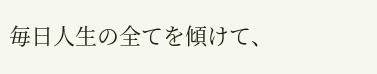毎日人生の全てを傾けて、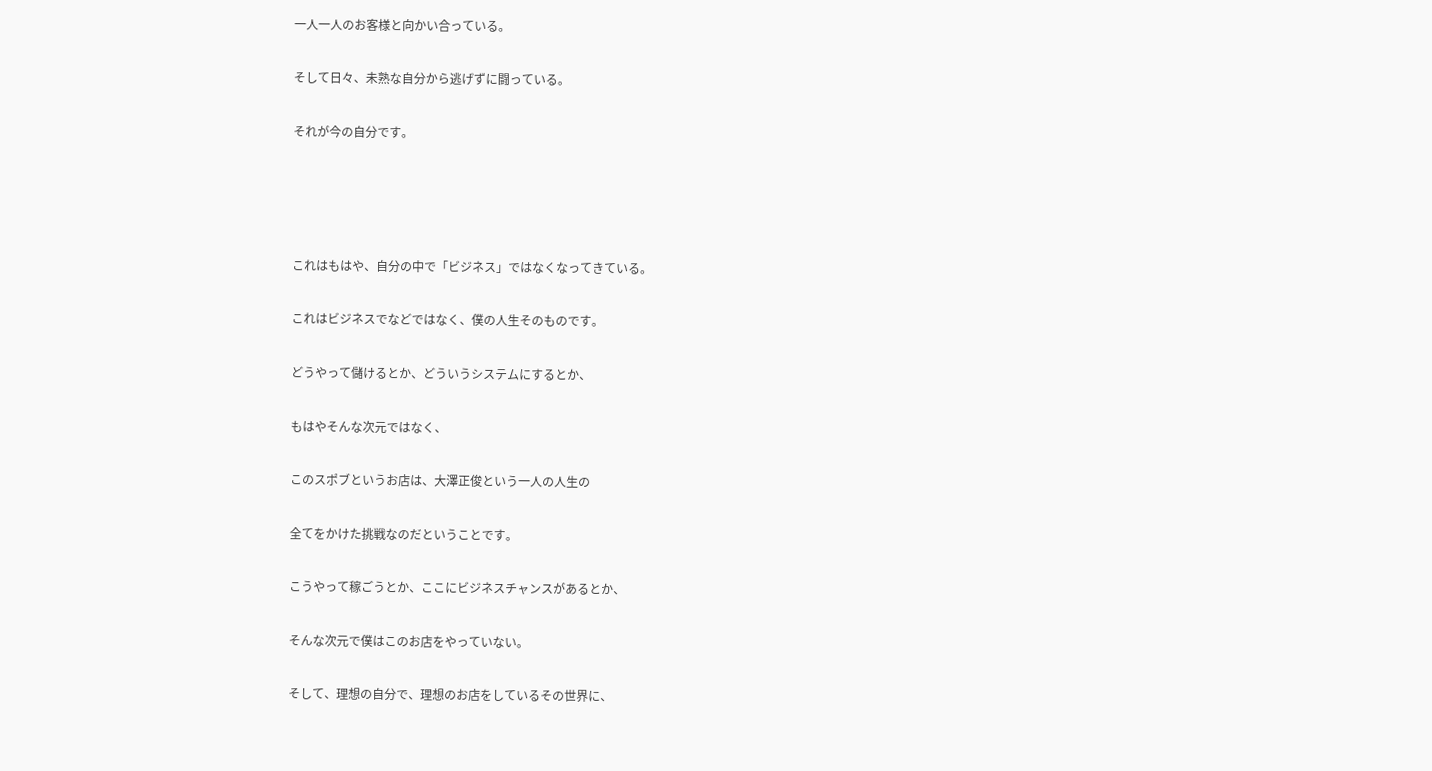一人一人のお客様と向かい合っている。

そして日々、未熟な自分から逃げずに闘っている。

それが今の自分です。




これはもはや、自分の中で「ビジネス」ではなくなってきている。

これはビジネスでなどではなく、僕の人生そのものです。

どうやって儲けるとか、どういうシステムにするとか、

もはやそんな次元ではなく、

このスポブというお店は、大澤正俊という一人の人生の

全てをかけた挑戦なのだということです。

こうやって稼ごうとか、ここにビジネスチャンスがあるとか、

そんな次元で僕はこのお店をやっていない。

そして、理想の自分で、理想のお店をしているその世界に、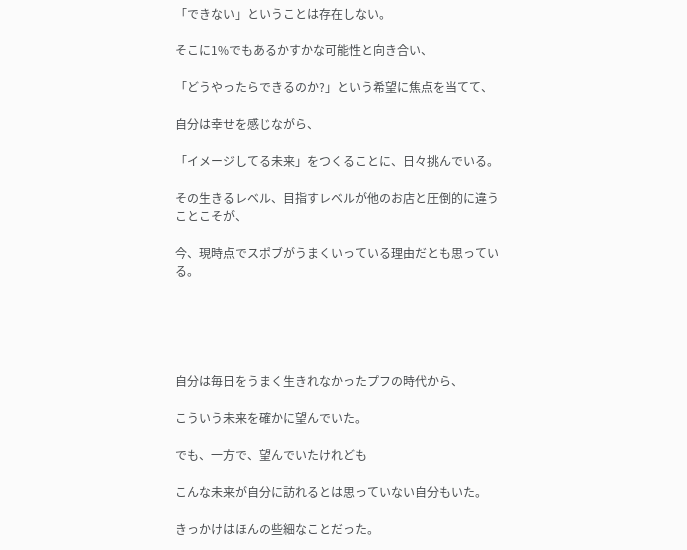「できない」ということは存在しない。

そこに1%でもあるかすかな可能性と向き合い、

「どうやったらできるのか?」という希望に焦点を当てて、

自分は幸せを感じながら、

「イメージしてる未来」をつくることに、日々挑んでいる。

その生きるレベル、目指すレベルが他のお店と圧倒的に違うことこそが、

今、現時点でスポブがうまくいっている理由だとも思っている。





自分は毎日をうまく生きれなかったプフの時代から、

こういう未来を確かに望んでいた。

でも、一方で、望んでいたけれども

こんな未来が自分に訪れるとは思っていない自分もいた。

きっかけはほんの些細なことだった。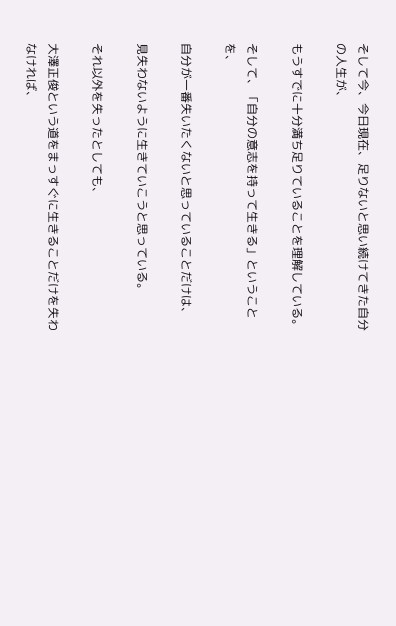そして今、今日現在、足りないと思い続けてきた自分の人生が、

もうすでに十分満ち足りていることを理解している。

そして、「自分の意志を持って生きる」ということを、

自分が一番失いたくないと思っていることだけは、

見失わないように生きていこうと思っている。

それ以外を失ったとしても、

大澤正俊という道をまっすぐに生きることだけを失わなければ、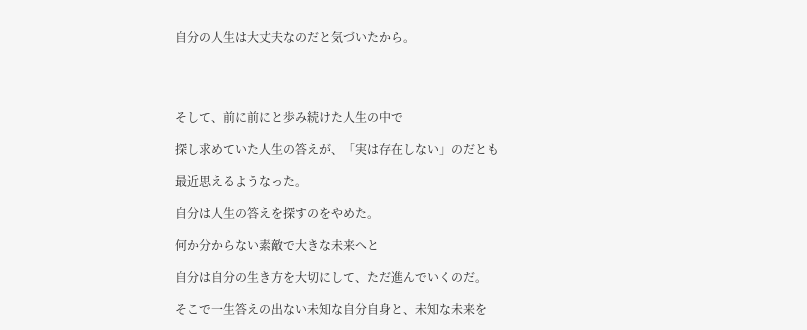自分の人生は大丈夫なのだと気づいたから。




そして、前に前にと歩み続けた人生の中で

探し求めていた人生の答えが、「実は存在しない」のだとも

最近思えるようなった。

自分は人生の答えを探すのをやめた。

何か分からない素敵で大きな未来へと

自分は自分の生き方を大切にして、ただ進んでいくのだ。

そこで一生答えの出ない未知な自分自身と、未知な未来を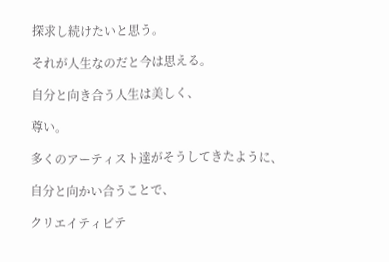探求し続けたいと思う。

それが人生なのだと今は思える。

自分と向き合う人生は美しく、

尊い。

多くのアーティスト達がそうしてきたように、

自分と向かい合うことで、

クリエイティビテ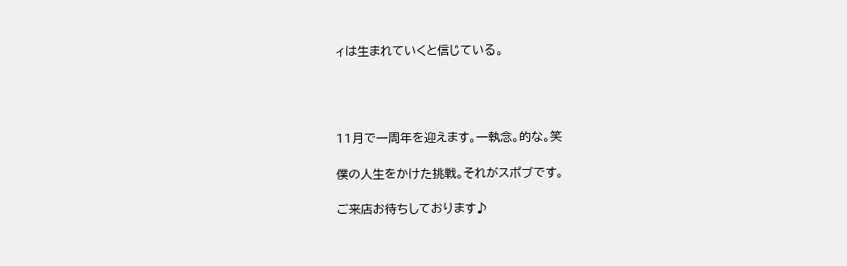ィは生まれていくと信じている。




11月で一周年を迎えます。一執念。的な。笑

僕の人生をかけた挑戦。それがスポブです。

ご来店お待ちしております♪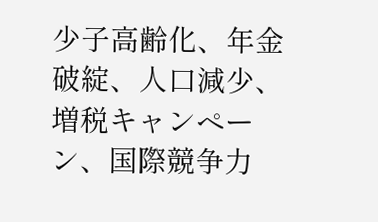少子高齢化、年金破綻、人口減少、増税キャンペーン、国際競争力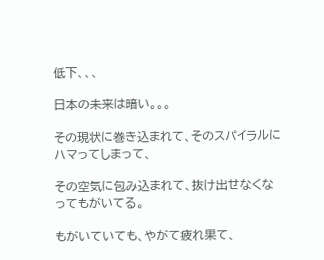低下、、、

日本の未来は暗い。。。

その現状に巻き込まれて、そのスパイラルにハマってしまって、

その空気に包み込まれて、抜け出せなくなってもがいてる。

もがいていても、やがて疲れ果て、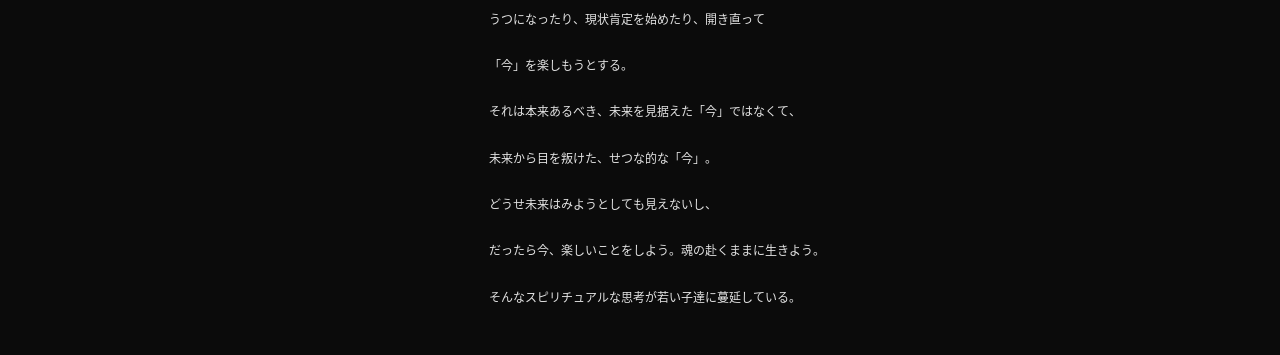うつになったり、現状肯定を始めたり、開き直って

「今」を楽しもうとする。

それは本来あるべき、未来を見据えた「今」ではなくて、

未来から目を叛けた、せつな的な「今」。

どうせ未来はみようとしても見えないし、

だったら今、楽しいことをしよう。魂の赴くままに生きよう。

そんなスピリチュアルな思考が若い子達に蔓延している。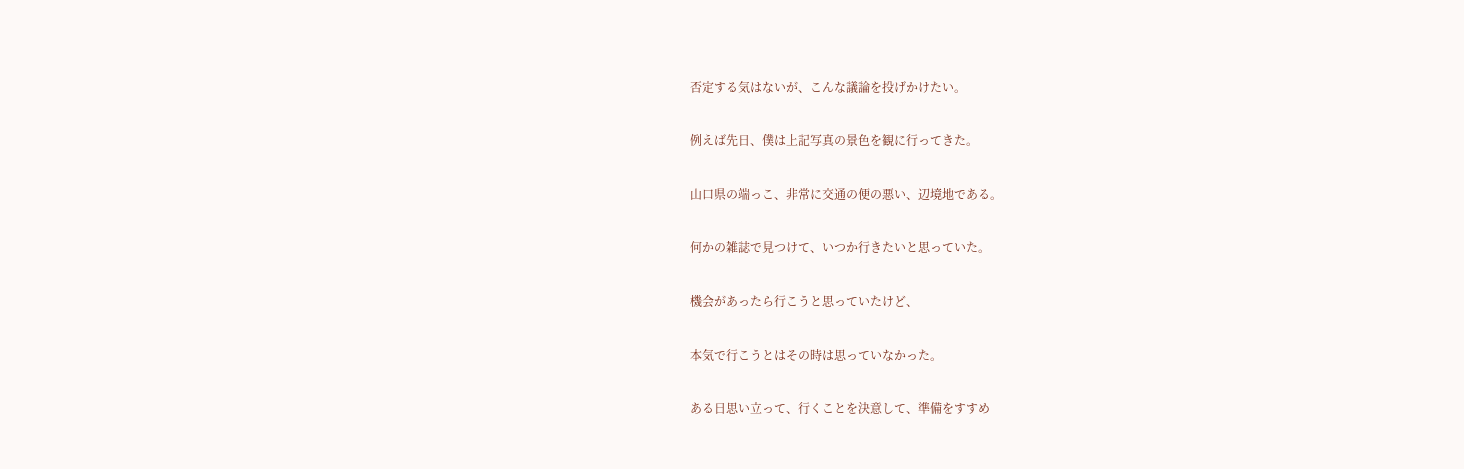否定する気はないが、こんな議論を投げかけたい。

例えば先日、僕は上記写真の景色を観に行ってきた。

山口県の端っこ、非常に交通の便の悪い、辺境地である。

何かの雑誌で見つけて、いつか行きたいと思っていた。

機会があったら行こうと思っていたけど、

本気で行こうとはその時は思っていなかった。

ある日思い立って、行くことを決意して、準備をすすめ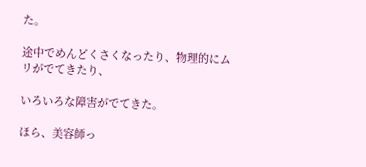た。

途中でめんどくさくなったり、物理的にムリがでてきたり、

いろいろな障害がでてきた。

ほら、美容師っ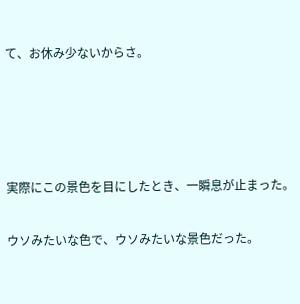て、お休み少ないからさ。




実際にこの景色を目にしたとき、一瞬息が止まった。

ウソみたいな色で、ウソみたいな景色だった。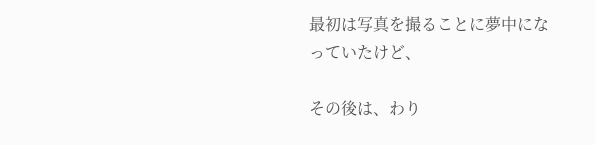最初は写真を撮ることに夢中になっていたけど、

その後は、わり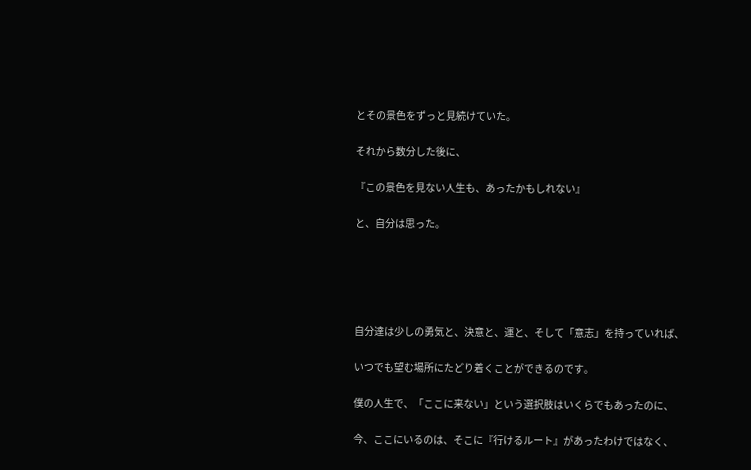とその景色をずっと見続けていた。

それから数分した後に、

『この景色を見ない人生も、あったかもしれない』

と、自分は思った。





自分達は少しの勇気と、決意と、運と、そして「意志」を持っていれば、

いつでも望む場所にたどり着くことができるのです。

僕の人生で、「ここに来ない」という選択肢はいくらでもあったのに、

今、ここにいるのは、そこに『行けるルート』があったわけではなく、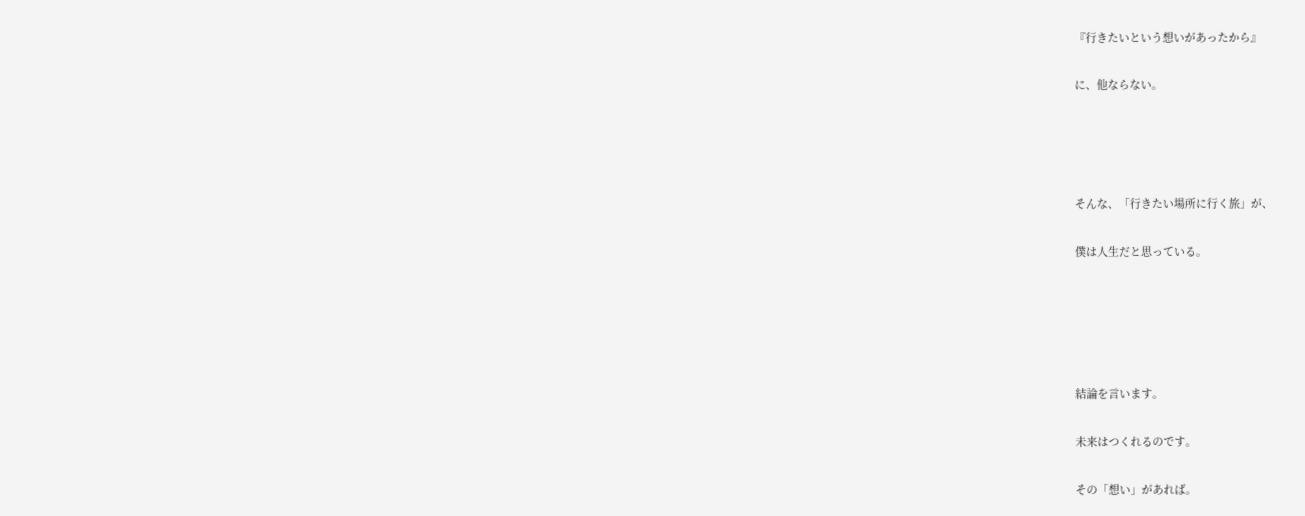『行きたいという想いがあったから』

に、他ならない。




そんな、「行きたい場所に行く旅」が、

僕は人生だと思っている。





結論を言います。

未来はつくれるのです。

その「想い」があれば。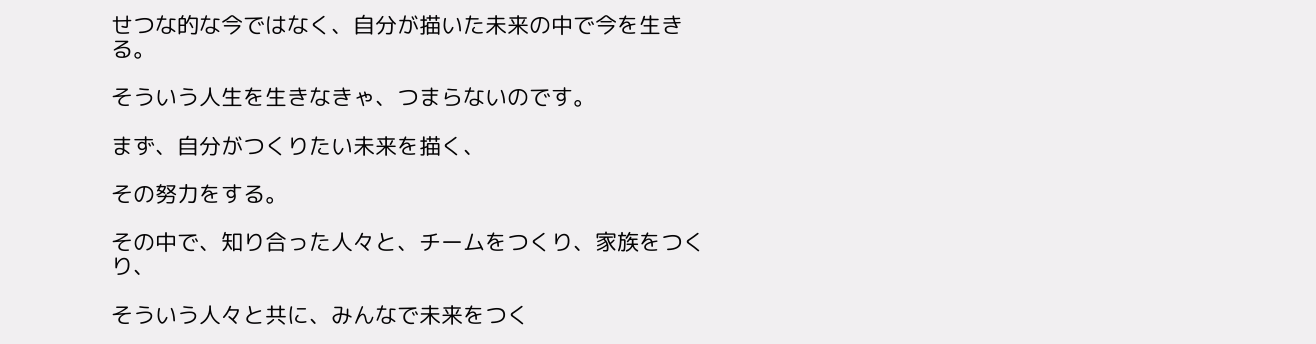せつな的な今ではなく、自分が描いた未来の中で今を生きる。

そういう人生を生きなきゃ、つまらないのです。

まず、自分がつくりたい未来を描く、

その努力をする。

その中で、知り合った人々と、チームをつくり、家族をつくり、

そういう人々と共に、みんなで未来をつく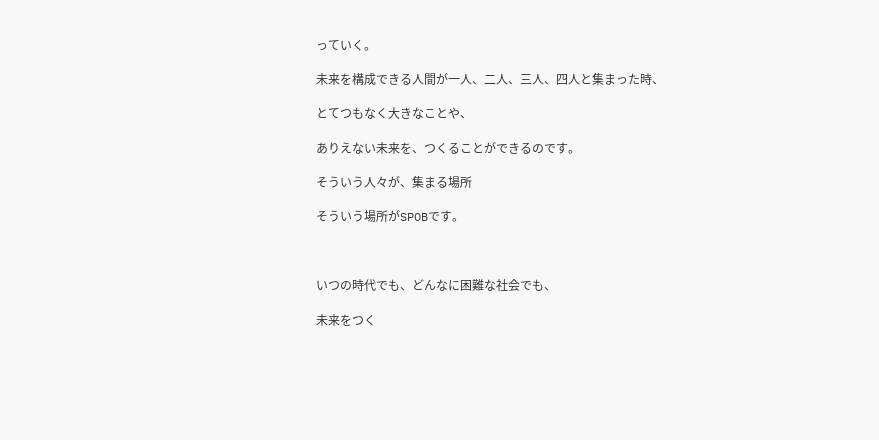っていく。

未来を構成できる人間が一人、二人、三人、四人と集まった時、

とてつもなく大きなことや、

ありえない未来を、つくることができるのです。

そういう人々が、集まる場所

そういう場所がSPOBです。



いつの時代でも、どんなに困難な社会でも、

未来をつく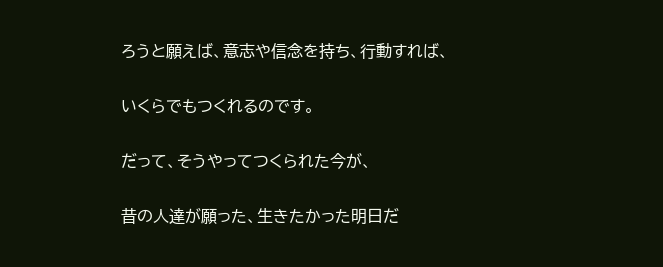ろうと願えば、意志や信念を持ち、行動すれば、

いくらでもつくれるのです。

だって、そうやってつくられた今が、

昔の人達が願った、生きたかった明日だ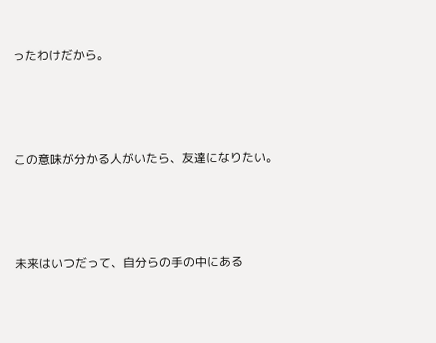ったわけだから。





この意味が分かる人がいたら、友達になりたい。





未来はいつだって、自分らの手の中にある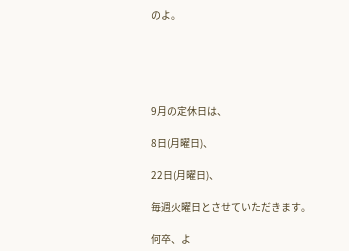のよ。





9月の定休日は、

8日(月曜日)、

22日(月曜日)、

毎週火曜日とさせていただきます。

何卒、よ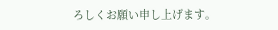ろしくお願い申し上げます。